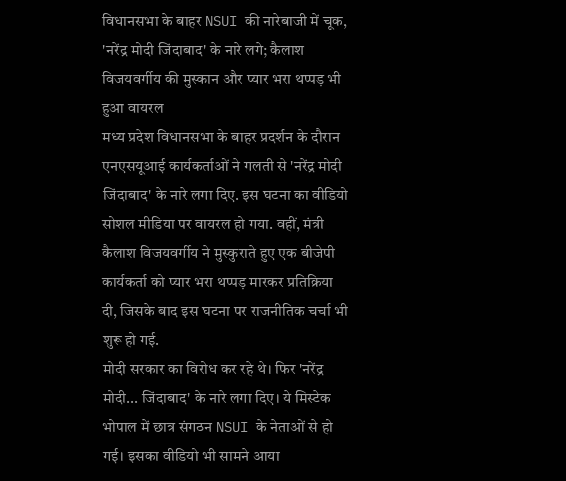विधानसभा के बाहर NSUI की नारेबाजी में चूक, 'नरेंद्र मोदी जिंदाबाद' के नारे लगे; कैलाश विजयवर्गीय की मुस्कान और प्यार भरा थप्पड़ भी हुआ वायरल
मध्य प्रदेश विधानसभा के बाहर प्रदर्शन के दौरान एनएसयूआई कार्यकर्ताओं ने गलती से 'नरेंद्र मोदी जिंदाबाद' के नारे लगा दिए. इस घटना का वीडियो सोशल मीडिया पर वायरल हो गया. वहीं, मंत्री कैलाश विजयवर्गीय ने मुस्कुराते हुए एक बीजेपी कार्यकर्ता को प्यार भरा थप्पड़ मारकर प्रतिक्रिया दी, जिसके बाद इस घटना पर राजनीतिक चर्चा भी शुरू हो गई.
मोदी सरकार का विरोध कर रहे थे। फिर 'नरेंद्र मोदी... जिंदाबाद' के नारे लगा दिए। ये मिस्टेक भोपाल में छात्र संगठन NSUI के नेताओं से हो गई। इसका वीडियो भी सामने आया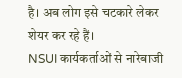है। अब लोग इसे चटकारे लेकर शेयर कर रहे हैं।
NSUI कार्यकर्ताओं से नारेबाजी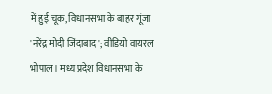में हुई चूक, विधानसभा के बाहर गूंजा 'नरेंद्र मोदी जिंदाबाद'; वीडियो वायरल
भोपाल। मध्य प्रदेश विधानसभा के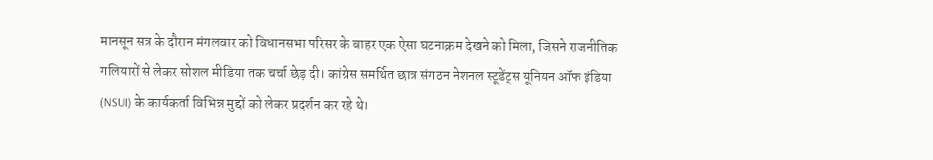मानसून सत्र के दौरान मंगलवार को विधानसभा परिसर के बाहर एक ऐसा घटनाक्रम देखने को मिला, जिसने राजनीतिक गलियारों से लेकर सोशल मीडिया तक चर्चा छेड़ दी। कांग्रेस समर्थित छात्र संगठन नेशनल स्टूडेंट्स यूनियन ऑफ इंडिया (NSUI) के कार्यकर्ता विभिन्न मुद्दों को लेकर प्रदर्शन कर रहे थे।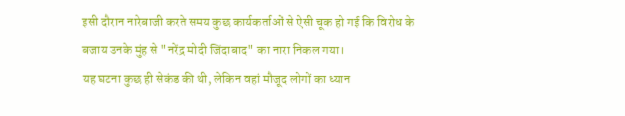इसी दौरान नारेबाजी करते समय कुछ कार्यकर्ताओं से ऐसी चूक हो गई कि विरोध के बजाय उनके मुंह से "नरेंद्र मोदी जिंदाबाद" का नारा निकल गया।
यह घटना कुछ ही सेकंड की थी, लेकिन वहां मौजूद लोगों का ध्यान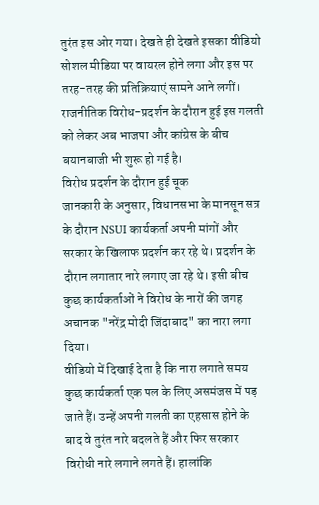तुरंत इस ओर गया। देखते ही देखते इसका वीडियो सोशल मीडिया पर वायरल होने लगा और इस पर तरह-तरह की प्रतिक्रियाएं सामने आने लगीं। राजनीतिक विरोध-प्रदर्शन के दौरान हुई इस गलती को लेकर अब भाजपा और कांग्रेस के बीच बयानबाजी भी शुरू हो गई है।
विरोध प्रदर्शन के दौरान हुई चूक
जानकारी के अनुसार, विधानसभा के मानसून सत्र के दौरान NSUI कार्यकर्ता अपनी मांगों और सरकार के खिलाफ प्रदर्शन कर रहे थे। प्रदर्शन के दौरान लगातार नारे लगाए जा रहे थे। इसी बीच कुछ कार्यकर्ताओं ने विरोध के नारों की जगह अचानक "नरेंद्र मोदी जिंदाबाद" का नारा लगा दिया।
वीडियो में दिखाई देता है कि नारा लगाते समय कुछ कार्यकर्ता एक पल के लिए असमंजस में पड़ जाते हैं। उन्हें अपनी गलती का एहसास होने के बाद वे तुरंत नारे बदलते हैं और फिर सरकार विरोधी नारे लगाने लगते हैं। हालांकि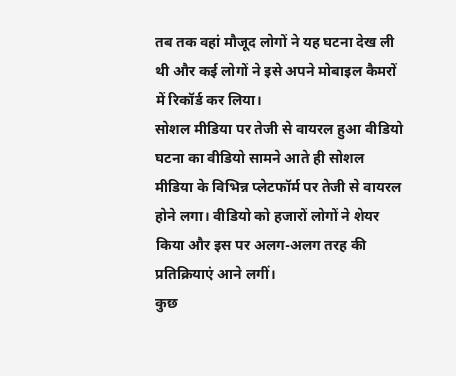तब तक वहां मौजूद लोगों ने यह घटना देख ली थी और कई लोगों ने इसे अपने मोबाइल कैमरों में रिकॉर्ड कर लिया।
सोशल मीडिया पर तेजी से वायरल हुआ वीडियो
घटना का वीडियो सामने आते ही सोशल मीडिया के विभिन्न प्लेटफॉर्म पर तेजी से वायरल होने लगा। वीडियो को हजारों लोगों ने शेयर किया और इस पर अलग-अलग तरह की प्रतिक्रियाएं आने लगीं।
कुछ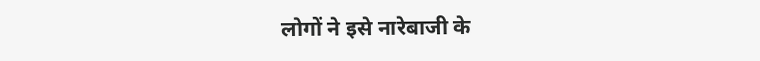लोगों ने इसे नारेबाजी के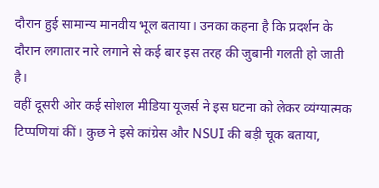दौरान हुई सामान्य मानवीय भूल बताया। उनका कहना है कि प्रदर्शन के दौरान लगातार नारे लगाने से कई बार इस तरह की जुबानी गलती हो जाती है।
वहीं दूसरी ओर कई सोशल मीडिया यूजर्स ने इस घटना को लेकर व्यंग्यात्मक टिप्पणियां कीं। कुछ ने इसे कांग्रेस और NSUI की बड़ी चूक बताया,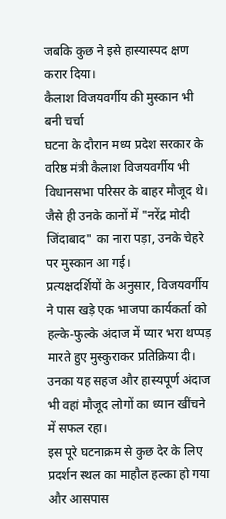जबकि कुछ ने इसे हास्यास्पद क्षण करार दिया।
कैलाश विजयवर्गीय की मुस्कान भी बनी चर्चा
घटना के दौरान मध्य प्रदेश सरकार के वरिष्ठ मंत्री कैलाश विजयवर्गीय भी विधानसभा परिसर के बाहर मौजूद थे। जैसे ही उनके कानों में "नरेंद्र मोदी जिंदाबाद" का नारा पड़ा, उनके चेहरे पर मुस्कान आ गई।
प्रत्यक्षदर्शियों के अनुसार, विजयवर्गीय ने पास खड़े एक भाजपा कार्यकर्ता को हल्के-फुल्के अंदाज में प्यार भरा थप्पड़ मारते हुए मुस्कुराकर प्रतिक्रिया दी। उनका यह सहज और हास्यपूर्ण अंदाज भी वहां मौजूद लोगों का ध्यान खींचने में सफल रहा।
इस पूरे घटनाक्रम से कुछ देर के लिए प्रदर्शन स्थल का माहौल हल्का हो गया और आसपास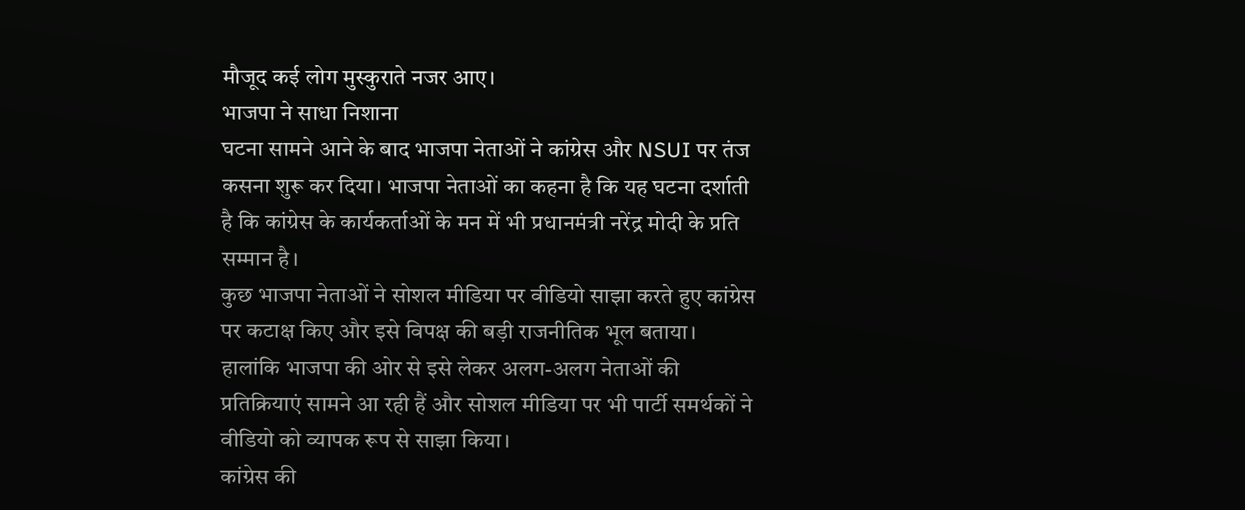मौजूद कई लोग मुस्कुराते नजर आए।
भाजपा ने साधा निशाना
घटना सामने आने के बाद भाजपा नेताओं ने कांग्रेस और NSUI पर तंज कसना शुरू कर दिया। भाजपा नेताओं का कहना है कि यह घटना दर्शाती है कि कांग्रेस के कार्यकर्ताओं के मन में भी प्रधानमंत्री नरेंद्र मोदी के प्रति सम्मान है।
कुछ भाजपा नेताओं ने सोशल मीडिया पर वीडियो साझा करते हुए कांग्रेस पर कटाक्ष किए और इसे विपक्ष की बड़ी राजनीतिक भूल बताया।
हालांकि भाजपा की ओर से इसे लेकर अलग-अलग नेताओं की प्रतिक्रियाएं सामने आ रही हैं और सोशल मीडिया पर भी पार्टी समर्थकों ने वीडियो को व्यापक रूप से साझा किया।
कांग्रेस की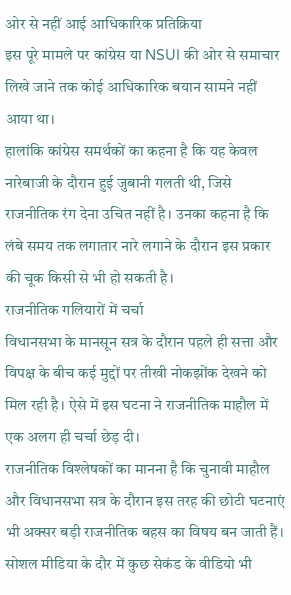ओर से नहीं आई आधिकारिक प्रतिक्रिया
इस पूरे मामले पर कांग्रेस या NSUI की ओर से समाचार लिखे जाने तक कोई आधिकारिक बयान सामने नहीं आया था।
हालांकि कांग्रेस समर्थकों का कहना है कि यह केवल नारेबाजी के दौरान हुई जुबानी गलती थी, जिसे राजनीतिक रंग देना उचित नहीं है। उनका कहना है कि लंबे समय तक लगातार नारे लगाने के दौरान इस प्रकार की चूक किसी से भी हो सकती है।
राजनीतिक गलियारों में चर्चा
विधानसभा के मानसून सत्र के दौरान पहले ही सत्ता और विपक्ष के बीच कई मुद्दों पर तीखी नोकझोंक देखने को मिल रही है। ऐसे में इस घटना ने राजनीतिक माहौल में एक अलग ही चर्चा छेड़ दी।
राजनीतिक विश्लेषकों का मानना है कि चुनावी माहौल और विधानसभा सत्र के दौरान इस तरह की छोटी घटनाएं भी अक्सर बड़ी राजनीतिक बहस का विषय बन जाती हैं। सोशल मीडिया के दौर में कुछ सेकंड के वीडियो भी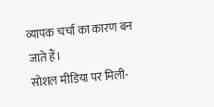व्यापक चर्चा का कारण बन जाते हैं।
सोशल मीडिया पर मिली-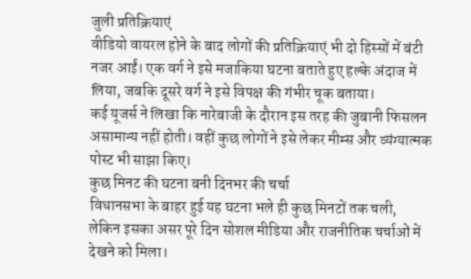जुली प्रतिक्रियाएं
वीडियो वायरल होने के बाद लोगों की प्रतिक्रियाएं भी दो हिस्सों में बंटी नजर आईं। एक वर्ग ने इसे मजाकिया घटना बताते हुए हल्के अंदाज में लिया, जबकि दूसरे वर्ग ने इसे विपक्ष की गंभीर चूक बताया।
कई यूजर्स ने लिखा कि नारेबाजी के दौरान इस तरह की जुबानी फिसलन असामान्य नहीं होती। वहीं कुछ लोगों ने इसे लेकर मीम्स और व्यंग्यात्मक पोस्ट भी साझा किए।
कुछ मिनट की घटना बनी दिनभर की चर्चा
विधानसभा के बाहर हुई यह घटना भले ही कुछ मिनटों तक चली, लेकिन इसका असर पूरे दिन सोशल मीडिया और राजनीतिक चर्चाओं में देखने को मिला।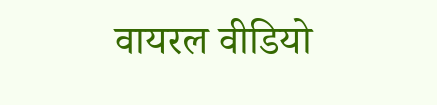वायरल वीडियो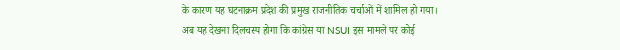के कारण यह घटनाक्रम प्रदेश की प्रमुख राजनीतिक चर्चाओं में शामिल हो गया।
अब यह देखना दिलचस्प होगा कि कांग्रेस या NSUI इस मामले पर कोई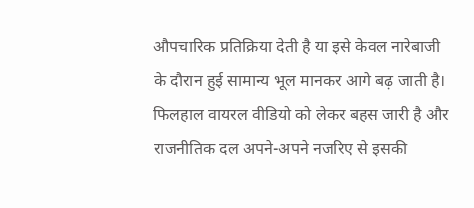औपचारिक प्रतिक्रिया देती है या इसे केवल नारेबाजी के दौरान हुई सामान्य भूल मानकर आगे बढ़ जाती है। फिलहाल वायरल वीडियो को लेकर बहस जारी है और राजनीतिक दल अपने-अपने नजरिए से इसकी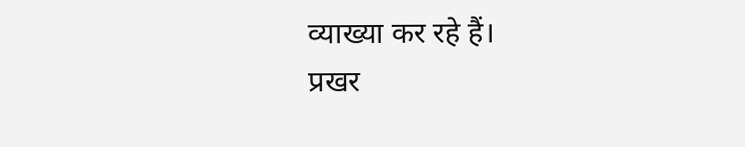व्याख्या कर रहे हैं।
प्रखर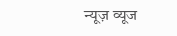न्यूज़ व्यूज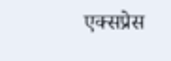एक्सप्रेस